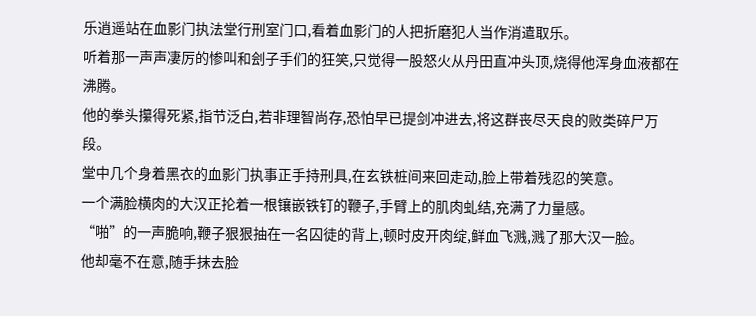乐逍遥站在血影门执法堂行刑室门口,看着血影门的人把折磨犯人当作消遣取乐。
听着那一声声凄厉的惨叫和刽子手们的狂笑,只觉得一股怒火从丹田直冲头顶,烧得他浑身血液都在沸腾。
他的拳头攥得死紧,指节泛白,若非理智尚存,恐怕早已提剑冲进去,将这群丧尽天良的败类碎尸万段。
堂中几个身着黑衣的血影门执事正手持刑具,在玄铁桩间来回走动,脸上带着残忍的笑意。
一个满脸横肉的大汉正抡着一根镶嵌铁钉的鞭子,手臂上的肌肉虬结,充满了力量感。
“啪”的一声脆响,鞭子狠狠抽在一名囚徒的背上,顿时皮开肉绽,鲜血飞溅,溅了那大汉一脸。
他却毫不在意,随手抹去脸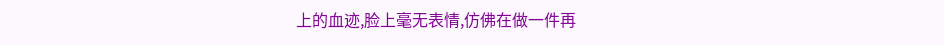上的血迹,脸上毫无表情,仿佛在做一件再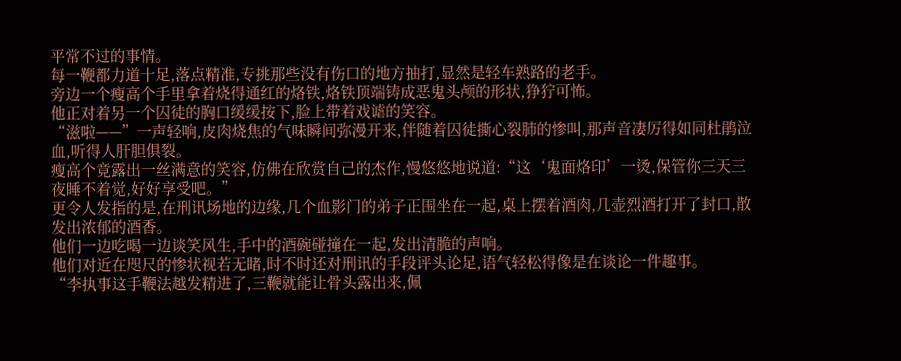平常不过的事情。
每一鞭都力道十足,落点精准,专挑那些没有伤口的地方抽打,显然是轻车熟路的老手。
旁边一个瘦高个手里拿着烧得通红的烙铁,烙铁顶端铸成恶鬼头颅的形状,狰狞可怖。
他正对着另一个囚徒的胸口缓缓按下,脸上带着戏谑的笑容。
“滋啦——”一声轻响,皮肉烧焦的气味瞬间弥漫开来,伴随着囚徒撕心裂肺的惨叫,那声音凄厉得如同杜鹃泣血,听得人肝胆俱裂。
瘦高个竟露出一丝满意的笑容,仿佛在欣赏自己的杰作,慢悠悠地说道:“这‘鬼面烙印’一烫,保管你三天三夜睡不着觉,好好享受吧。”
更令人发指的是,在刑讯场地的边缘,几个血影门的弟子正围坐在一起,桌上摆着酒肉,几壶烈酒打开了封口,散发出浓郁的酒香。
他们一边吃喝一边谈笑风生,手中的酒碗碰撞在一起,发出清脆的声响。
他们对近在咫尺的惨状视若无睹,时不时还对刑讯的手段评头论足,语气轻松得像是在谈论一件趣事。
“李执事这手鞭法越发精进了,三鞭就能让骨头露出来,佩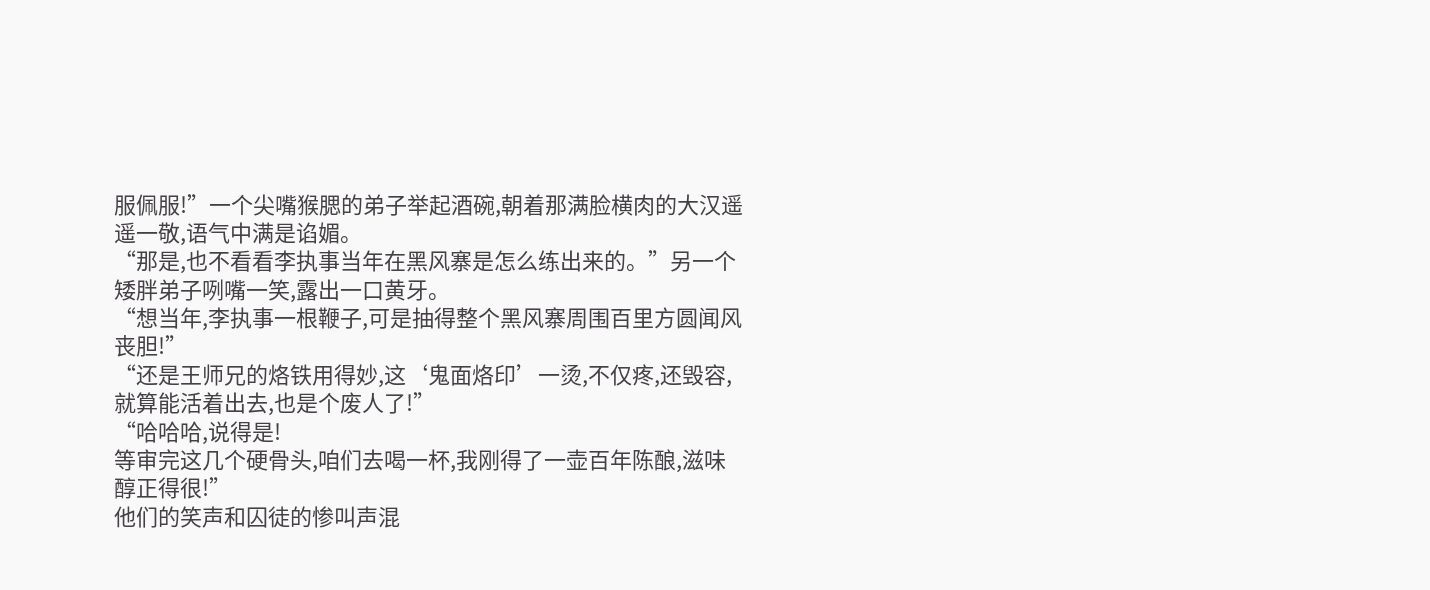服佩服!”一个尖嘴猴腮的弟子举起酒碗,朝着那满脸横肉的大汉遥遥一敬,语气中满是谄媚。
“那是,也不看看李执事当年在黑风寨是怎么练出来的。”另一个矮胖弟子咧嘴一笑,露出一口黄牙。
“想当年,李执事一根鞭子,可是抽得整个黑风寨周围百里方圆闻风丧胆!”
“还是王师兄的烙铁用得妙,这‘鬼面烙印’一烫,不仅疼,还毁容,就算能活着出去,也是个废人了!”
“哈哈哈,说得是!
等审完这几个硬骨头,咱们去喝一杯,我刚得了一壶百年陈酿,滋味醇正得很!”
他们的笑声和囚徒的惨叫声混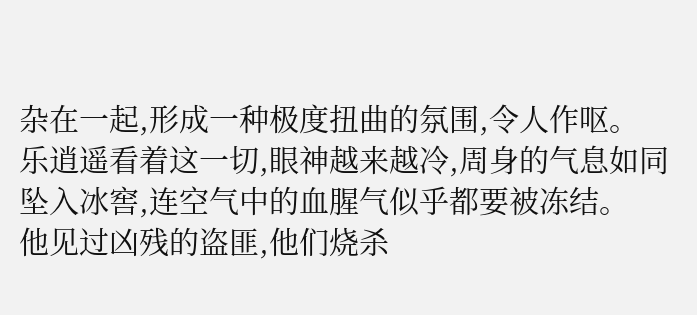杂在一起,形成一种极度扭曲的氛围,令人作呕。
乐逍遥看着这一切,眼神越来越冷,周身的气息如同坠入冰窖,连空气中的血腥气似乎都要被冻结。
他见过凶残的盗匪,他们烧杀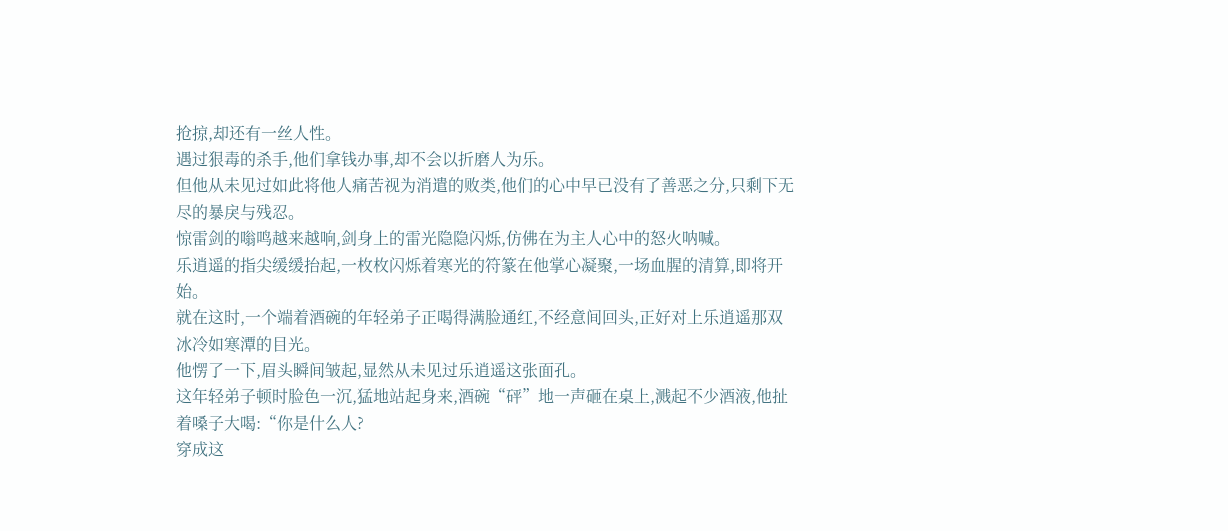抢掠,却还有一丝人性。
遇过狠毒的杀手,他们拿钱办事,却不会以折磨人为乐。
但他从未见过如此将他人痛苦视为消遣的败类,他们的心中早已没有了善恶之分,只剩下无尽的暴戾与残忍。
惊雷剑的嗡鸣越来越响,剑身上的雷光隐隐闪烁,仿佛在为主人心中的怒火呐喊。
乐逍遥的指尖缓缓抬起,一枚枚闪烁着寒光的符篆在他掌心凝聚,一场血腥的清算,即将开始。
就在这时,一个端着酒碗的年轻弟子正喝得满脸通红,不经意间回头,正好对上乐逍遥那双冰冷如寒潭的目光。
他愣了一下,眉头瞬间皱起,显然从未见过乐逍遥这张面孔。
这年轻弟子顿时脸色一沉,猛地站起身来,酒碗“砰”地一声砸在桌上,溅起不少酒液,他扯着嗓子大喝:“你是什么人?
穿成这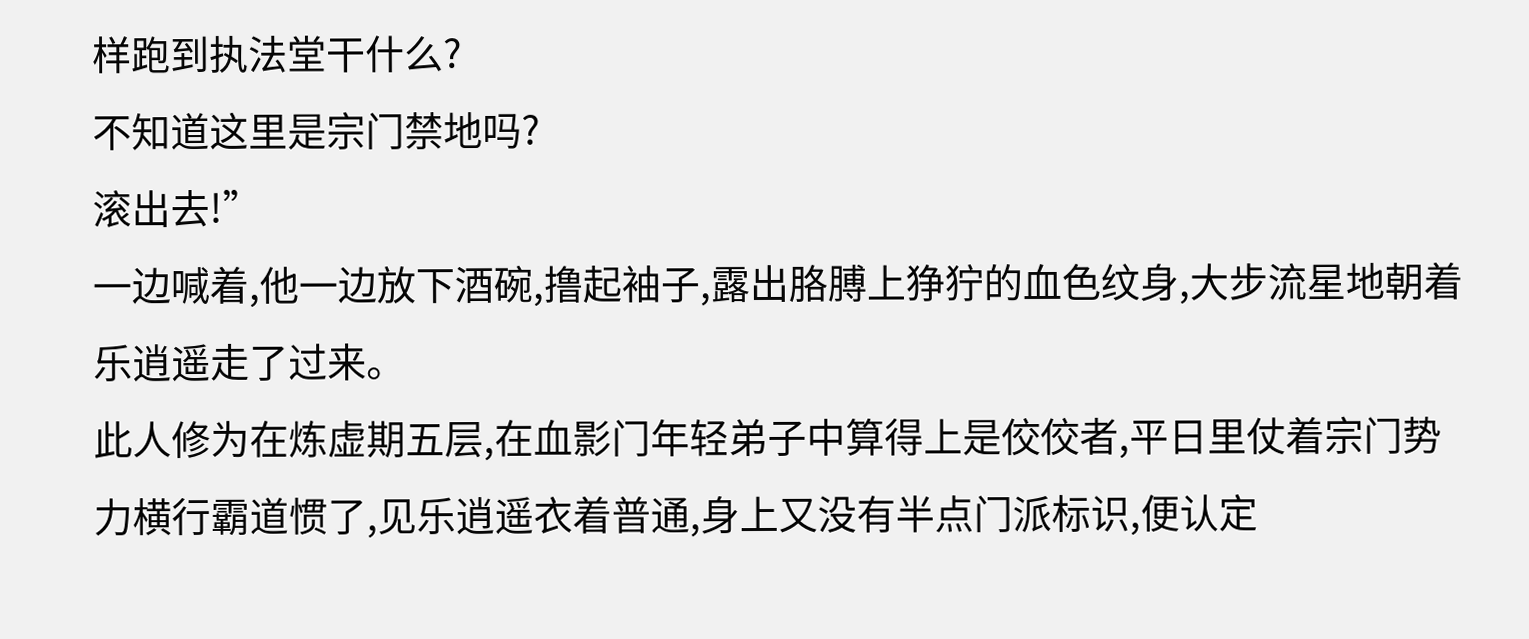样跑到执法堂干什么?
不知道这里是宗门禁地吗?
滚出去!”
一边喊着,他一边放下酒碗,撸起袖子,露出胳膊上狰狞的血色纹身,大步流星地朝着乐逍遥走了过来。
此人修为在炼虚期五层,在血影门年轻弟子中算得上是佼佼者,平日里仗着宗门势力横行霸道惯了,见乐逍遥衣着普通,身上又没有半点门派标识,便认定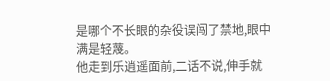是哪个不长眼的杂役误闯了禁地,眼中满是轻蔑。
他走到乐逍遥面前,二话不说,伸手就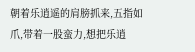朝着乐逍遥的肩膀抓来,五指如爪,带着一股蛮力,想把乐逍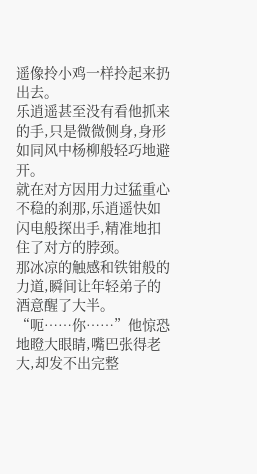遥像拎小鸡一样拎起来扔出去。
乐逍遥甚至没有看他抓来的手,只是微微侧身,身形如同风中杨柳般轻巧地避开。
就在对方因用力过猛重心不稳的刹那,乐逍遥快如闪电般探出手,精准地扣住了对方的脖颈。
那冰凉的触感和铁钳般的力道,瞬间让年轻弟子的酒意醒了大半。
“呃……你……”他惊恐地瞪大眼睛,嘴巴张得老大,却发不出完整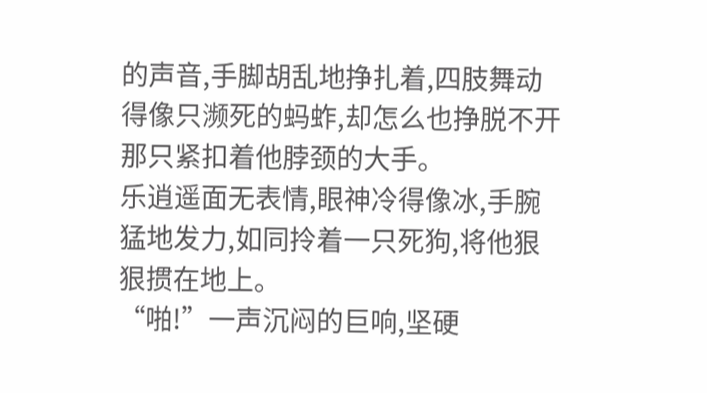的声音,手脚胡乱地挣扎着,四肢舞动得像只濒死的蚂蚱,却怎么也挣脱不开那只紧扣着他脖颈的大手。
乐逍遥面无表情,眼神冷得像冰,手腕猛地发力,如同拎着一只死狗,将他狠狠掼在地上。
“啪!”一声沉闷的巨响,坚硬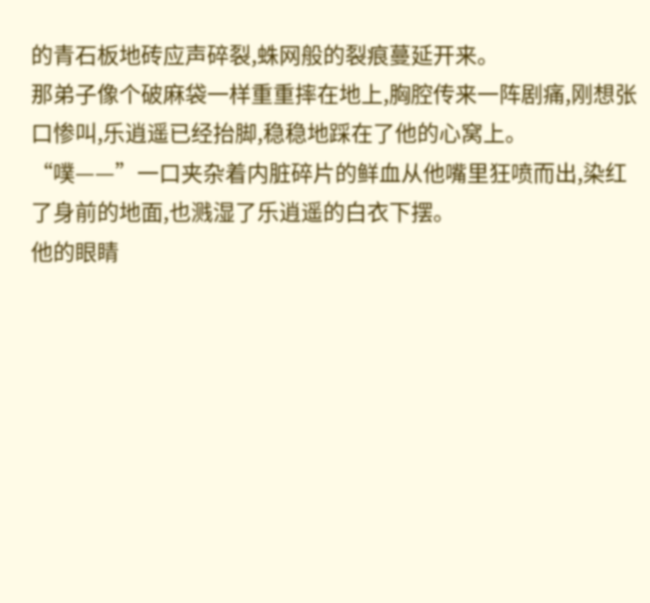的青石板地砖应声碎裂,蛛网般的裂痕蔓延开来。
那弟子像个破麻袋一样重重摔在地上,胸腔传来一阵剧痛,刚想张口惨叫,乐逍遥已经抬脚,稳稳地踩在了他的心窝上。
“噗——”一口夹杂着内脏碎片的鲜血从他嘴里狂喷而出,染红了身前的地面,也溅湿了乐逍遥的白衣下摆。
他的眼睛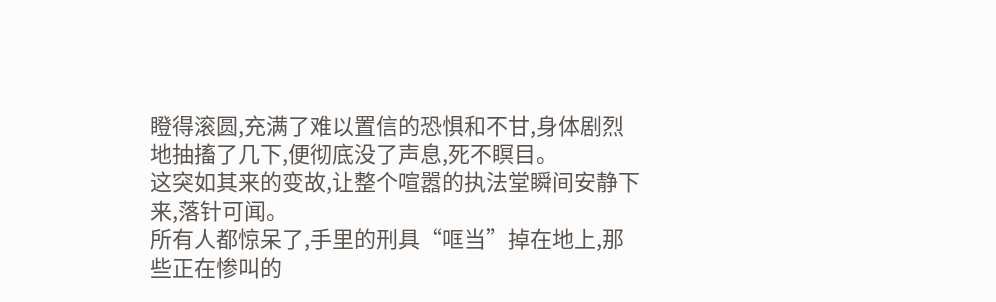瞪得滚圆,充满了难以置信的恐惧和不甘,身体剧烈地抽搐了几下,便彻底没了声息,死不瞑目。
这突如其来的变故,让整个喧嚣的执法堂瞬间安静下来,落针可闻。
所有人都惊呆了,手里的刑具“哐当”掉在地上,那些正在惨叫的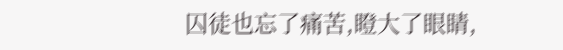囚徒也忘了痛苦,瞪大了眼睛,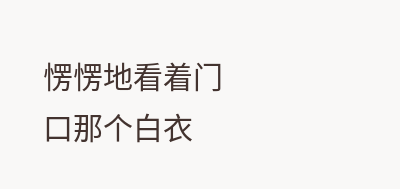愣愣地看着门口那个白衣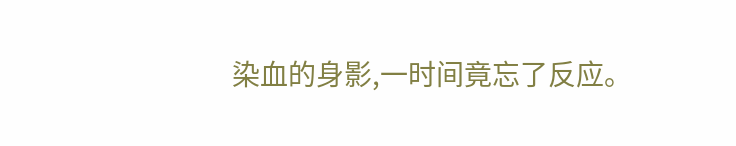染血的身影,一时间竟忘了反应。